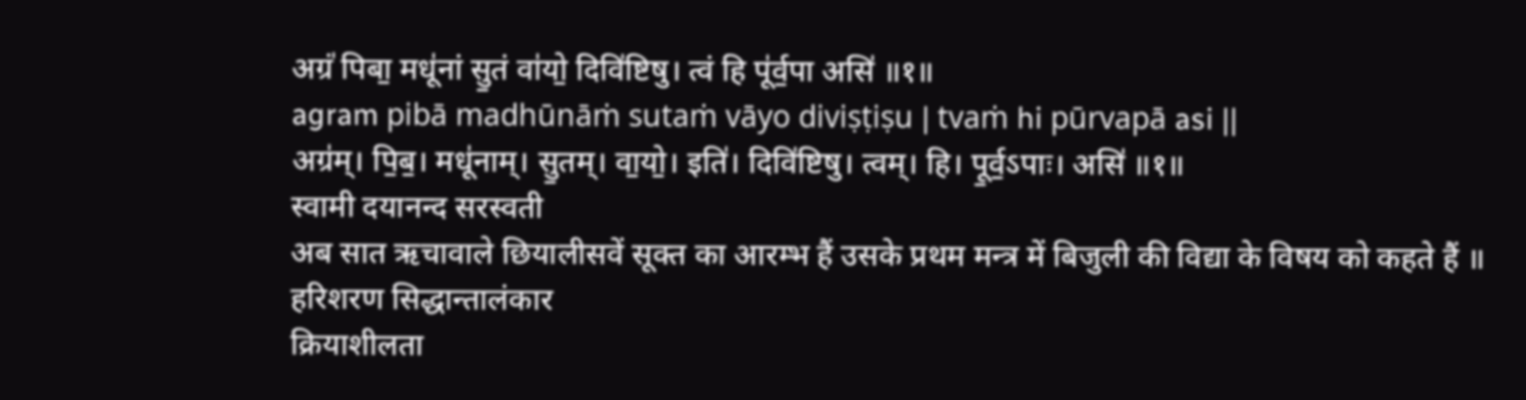अग्रं॑ पिबा॒ मधू॑नां सु॒तं वा॑यो॒ दिवि॑ष्टिषु। त्वं हि पू॑र्व॒पा असि॑ ॥१॥
agram pibā madhūnāṁ sutaṁ vāyo diviṣṭiṣu | tvaṁ hi pūrvapā asi ||
अग्र॑म्। पि॒ब॒। मधू॑नाम्। सु॒तम्। वा॒यो॒। इति॑। दिवि॑ष्टिषु। त्वम्। हि। पू॒र्व॒ऽपाः। असि॑ ॥१॥
स्वामी दयानन्द सरस्वती
अब सात ऋचावाले छियालीसवें सूक्त का आरम्भ हैं उसके प्रथम मन्त्र में बिजुली की विद्या के विषय को कहते हैं ॥
हरिशरण सिद्धान्तालंकार
क्रियाशीलता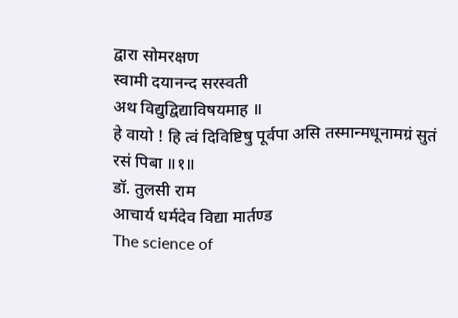द्वारा सोमरक्षण
स्वामी दयानन्द सरस्वती
अथ विद्युद्विद्याविषयमाह ॥
हे वायो ! हि त्वं दिविष्टिषु पूर्वपा असि तस्मान्मधूनामग्रं सुतं रसं पिबा ॥१॥
डॉ. तुलसी राम
आचार्य धर्मदेव विद्या मार्तण्ड
The science of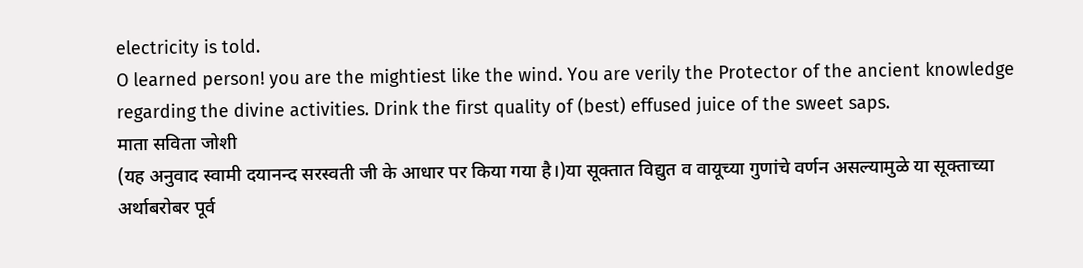electricity is told.
O learned person! you are the mightiest like the wind. You are verily the Protector of the ancient knowledge regarding the divine activities. Drink the first quality of (best) effused juice of the sweet saps.
माता सविता जोशी
(यह अनुवाद स्वामी दयानन्द सरस्वती जी के आधार पर किया गया है।)या सूक्तात विद्युत व वायूच्या गुणांचे वर्णन असल्यामुळे या सूक्ताच्या अर्थाबरोबर पूर्व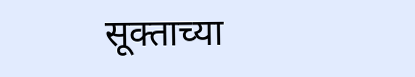सूक्ताच्या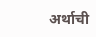अर्थाची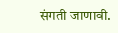संगती जाणावी.